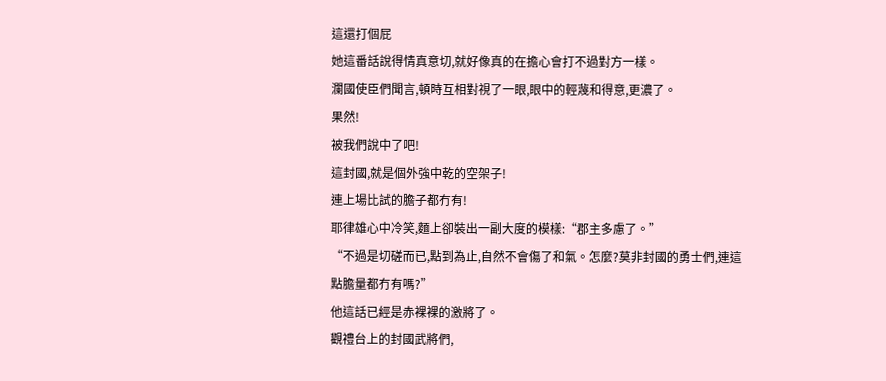這還打個屁
她這番話說得情真意切,就好像真的在擔心會打不過對方一樣。
瀾國使臣們聞言,頓時互相對視了一眼,眼中的輕蔑和得意,更濃了。
果然!
被我們說中了吧!
這封國,就是個外強中乾的空架子!
連上場比試的膽子都冇有!
耶律雄心中冷笑,麵上卻裝出一副大度的模樣:“郡主多慮了。”
“不過是切磋而已,點到為止,自然不會傷了和氣。怎麼?莫非封國的勇士們,連這點膽量都冇有嗎?”
他這話已經是赤裸裸的激將了。
觀禮台上的封國武將們,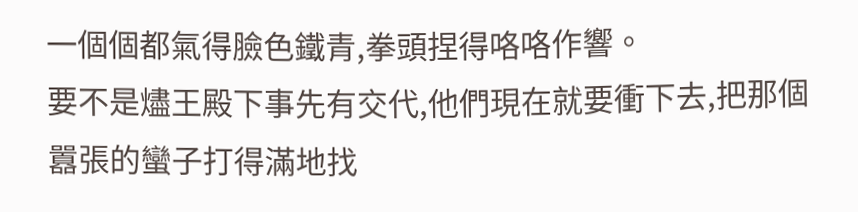一個個都氣得臉色鐵青,拳頭捏得咯咯作響。
要不是燼王殿下事先有交代,他們現在就要衝下去,把那個囂張的蠻子打得滿地找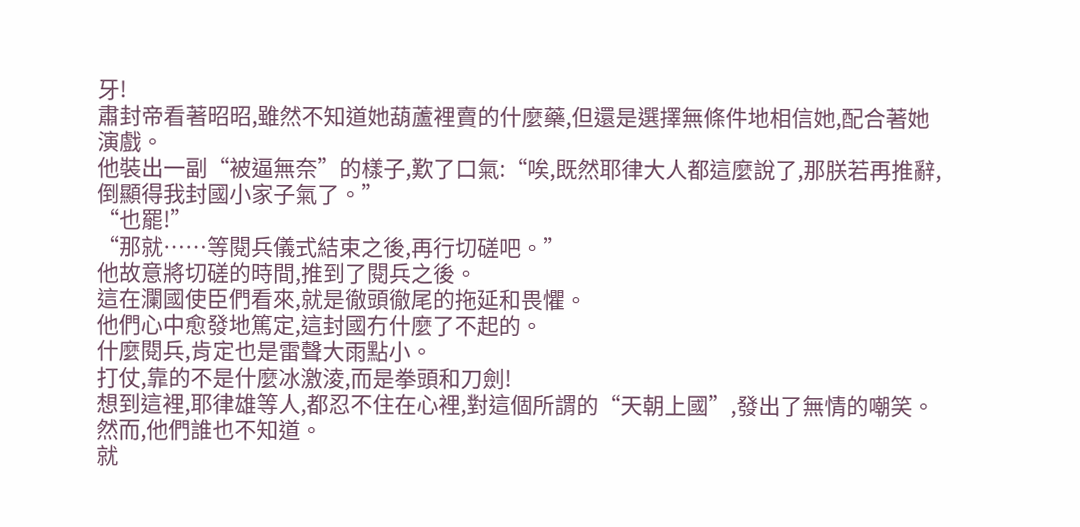牙!
肅封帝看著昭昭,雖然不知道她葫蘆裡賣的什麼藥,但還是選擇無條件地相信她,配合著她演戲。
他裝出一副“被逼無奈”的樣子,歎了口氣:“唉,既然耶律大人都這麼說了,那朕若再推辭,倒顯得我封國小家子氣了。”
“也罷!”
“那就……等閱兵儀式結束之後,再行切磋吧。”
他故意將切磋的時間,推到了閱兵之後。
這在瀾國使臣們看來,就是徹頭徹尾的拖延和畏懼。
他們心中愈發地篤定,這封國冇什麼了不起的。
什麼閱兵,肯定也是雷聲大雨點小。
打仗,靠的不是什麼冰激淩,而是拳頭和刀劍!
想到這裡,耶律雄等人,都忍不住在心裡,對這個所謂的“天朝上國”,發出了無情的嘲笑。
然而,他們誰也不知道。
就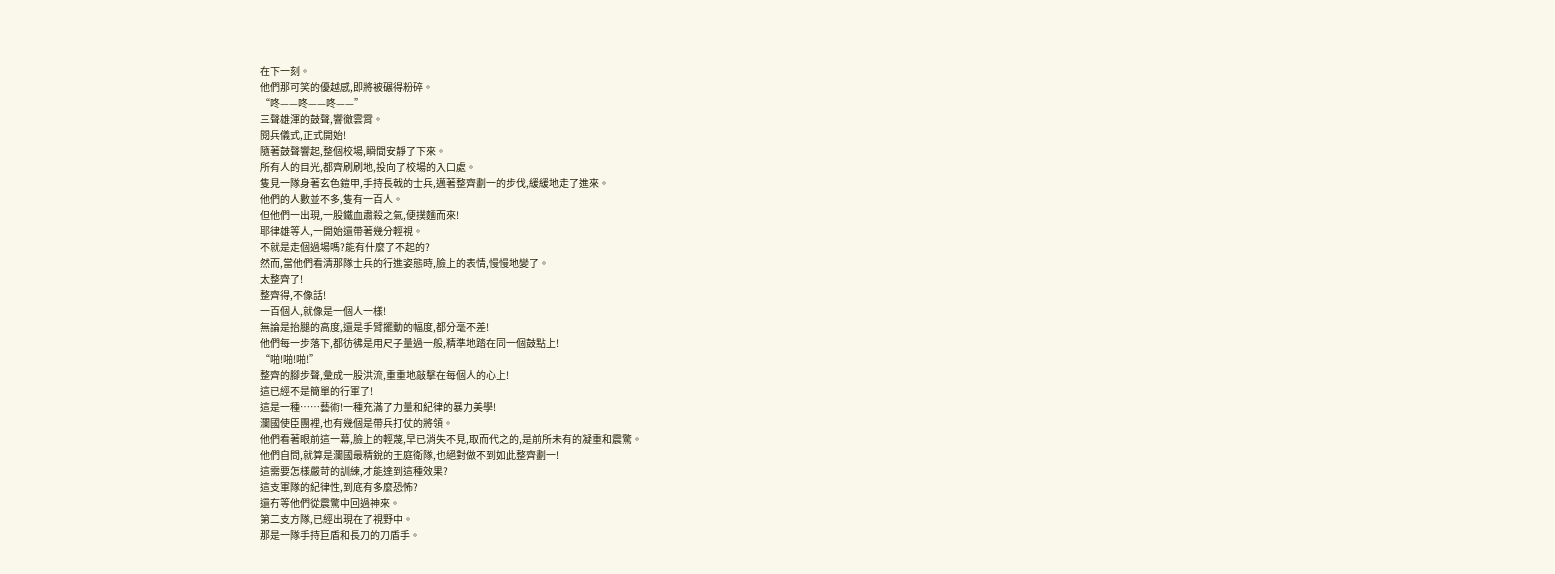在下一刻。
他們那可笑的優越感,即將被碾得粉碎。
“咚——咚——咚——”
三聲雄渾的鼓聲,響徹雲霄。
閱兵儀式,正式開始!
隨著鼓聲響起,整個校場,瞬間安靜了下來。
所有人的目光,都齊刷刷地,投向了校場的入口處。
隻見一隊身著玄色鎧甲,手持長戟的士兵,邁著整齊劃一的步伐,緩緩地走了進來。
他們的人數並不多,隻有一百人。
但他們一出現,一股鐵血肅殺之氣,便撲麵而來!
耶律雄等人,一開始還帶著幾分輕視。
不就是走個過場嗎?能有什麼了不起的?
然而,當他們看清那隊士兵的行進姿態時,臉上的表情,慢慢地變了。
太整齊了!
整齊得,不像話!
一百個人,就像是一個人一樣!
無論是抬腿的高度,還是手臂擺動的幅度,都分毫不差!
他們每一步落下,都彷彿是用尺子量過一般,精準地踏在同一個鼓點上!
“啪!啪!啪!”
整齊的腳步聲,彙成一股洪流,重重地敲擊在每個人的心上!
這已經不是簡單的行軍了!
這是一種……藝術!一種充滿了力量和紀律的暴力美學!
瀾國使臣團裡,也有幾個是帶兵打仗的將領。
他們看著眼前這一幕,臉上的輕蔑,早已消失不見,取而代之的,是前所未有的凝重和震驚。
他們自問,就算是瀾國最精銳的王庭衛隊,也絕對做不到如此整齊劃一!
這需要怎樣嚴苛的訓練,才能達到這種效果?
這支軍隊的紀律性,到底有多麼恐怖?
還冇等他們從震驚中回過神來。
第二支方隊,已經出現在了視野中。
那是一隊手持巨盾和長刀的刀盾手。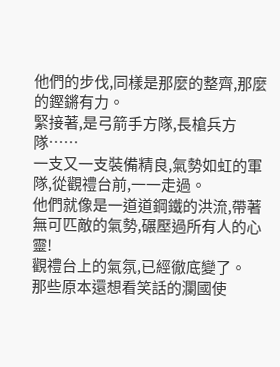他們的步伐,同樣是那麼的整齊,那麼的鏗鏘有力。
緊接著,是弓箭手方隊,長槍兵方隊……
一支又一支裝備精良,氣勢如虹的軍隊,從觀禮台前,一一走過。
他們就像是一道道鋼鐵的洪流,帶著無可匹敵的氣勢,碾壓過所有人的心靈!
觀禮台上的氣氛,已經徹底變了。
那些原本還想看笑話的瀾國使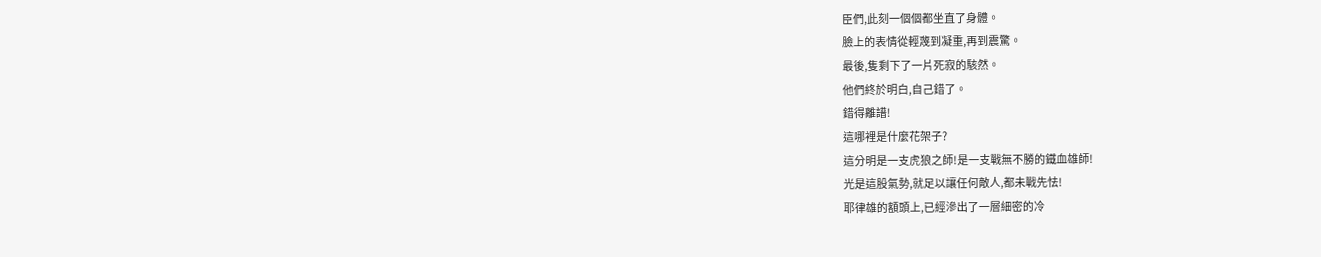臣們,此刻一個個都坐直了身體。
臉上的表情從輕蔑到凝重,再到震驚。
最後,隻剩下了一片死寂的駭然。
他們終於明白,自己錯了。
錯得離譜!
這哪裡是什麼花架子?
這分明是一支虎狼之師!是一支戰無不勝的鐵血雄師!
光是這股氣勢,就足以讓任何敵人,都未戰先怯!
耶律雄的額頭上,已經滲出了一層細密的冷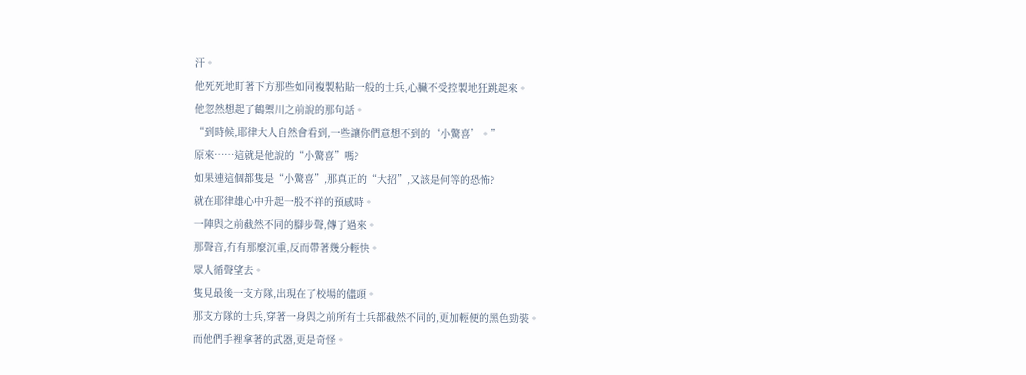汗。
他死死地盯著下方那些如同複製粘貼一般的士兵,心臟不受控製地狂跳起來。
他忽然想起了鶴禦川之前說的那句話。
“到時候,耶律大人自然會看到,一些讓你們意想不到的‘小驚喜’。”
原來……這就是他說的“小驚喜”嗎?
如果連這個都隻是“小驚喜”,那真正的“大招”,又該是何等的恐怖?
就在耶律雄心中升起一股不祥的預感時。
一陣與之前截然不同的腳步聲,傳了過來。
那聲音,冇有那麼沉重,反而帶著幾分輕快。
眾人循聲望去。
隻見最後一支方隊,出現在了校場的儘頭。
那支方隊的士兵,穿著一身與之前所有士兵都截然不同的,更加輕便的黑色勁裝。
而他們手裡拿著的武器,更是奇怪。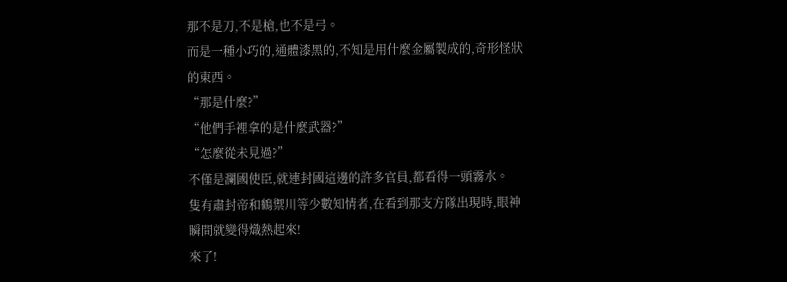那不是刀,不是槍,也不是弓。
而是一種小巧的,通體漆黑的,不知是用什麼金屬製成的,奇形怪狀的東西。
“那是什麼?”
“他們手裡拿的是什麼武器?”
“怎麼從未見過?”
不僅是瀾國使臣,就連封國這邊的許多官員,都看得一頭霧水。
隻有肅封帝和鶴禦川等少數知情者,在看到那支方隊出現時,眼神瞬間就變得熾熱起來!
來了!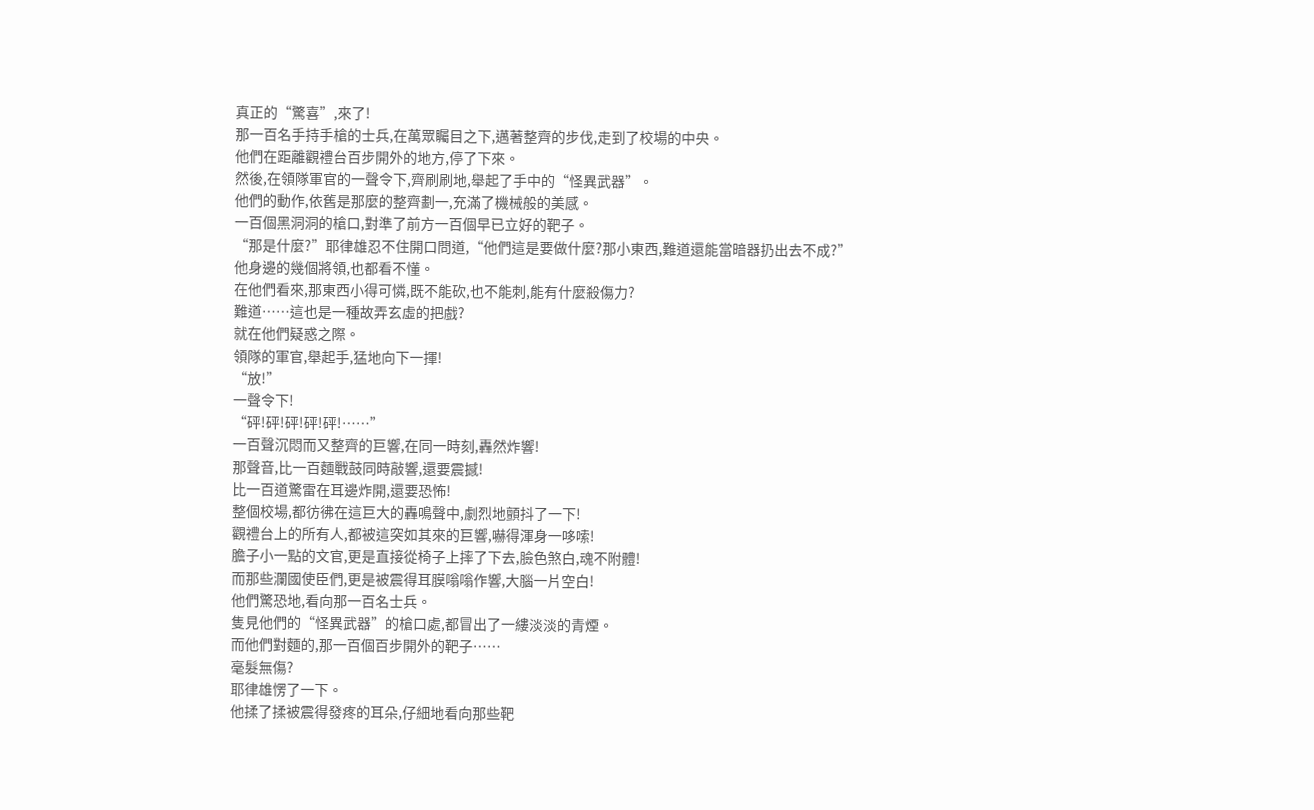真正的“驚喜”,來了!
那一百名手持手槍的士兵,在萬眾矚目之下,邁著整齊的步伐,走到了校場的中央。
他們在距離觀禮台百步開外的地方,停了下來。
然後,在領隊軍官的一聲令下,齊刷刷地,舉起了手中的“怪異武器”。
他們的動作,依舊是那麼的整齊劃一,充滿了機械般的美感。
一百個黑洞洞的槍口,對準了前方一百個早已立好的靶子。
“那是什麼?”耶律雄忍不住開口問道,“他們這是要做什麼?那小東西,難道還能當暗器扔出去不成?”
他身邊的幾個將領,也都看不懂。
在他們看來,那東西小得可憐,既不能砍,也不能刺,能有什麼殺傷力?
難道……這也是一種故弄玄虛的把戲?
就在他們疑惑之際。
領隊的軍官,舉起手,猛地向下一揮!
“放!”
一聲令下!
“砰!砰!砰!砰!砰!……”
一百聲沉悶而又整齊的巨響,在同一時刻,轟然炸響!
那聲音,比一百麵戰鼓同時敲響,還要震撼!
比一百道驚雷在耳邊炸開,還要恐怖!
整個校場,都彷彿在這巨大的轟鳴聲中,劇烈地顫抖了一下!
觀禮台上的所有人,都被這突如其來的巨響,嚇得渾身一哆嗦!
膽子小一點的文官,更是直接從椅子上摔了下去,臉色煞白,魂不附體!
而那些瀾國使臣們,更是被震得耳膜嗡嗡作響,大腦一片空白!
他們驚恐地,看向那一百名士兵。
隻見他們的“怪異武器”的槍口處,都冒出了一縷淡淡的青煙。
而他們對麵的,那一百個百步開外的靶子……
毫髮無傷?
耶律雄愣了一下。
他揉了揉被震得發疼的耳朵,仔細地看向那些靶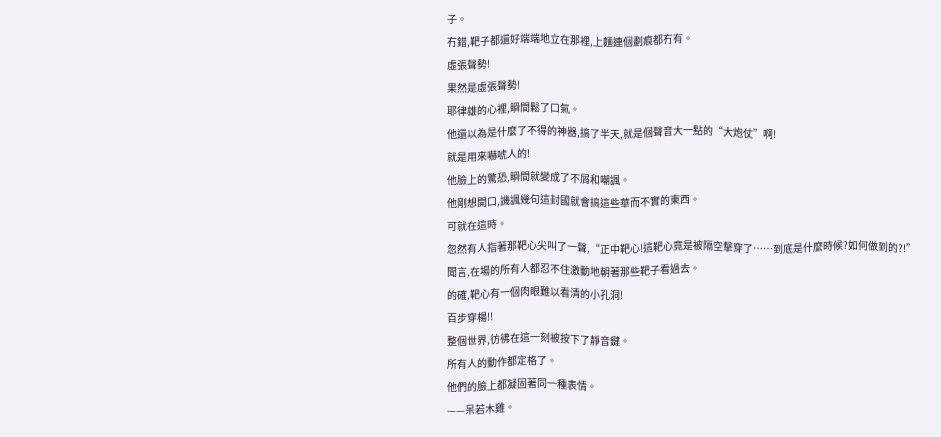子。
冇錯,靶子都還好端端地立在那裡,上麵連個劃痕都冇有。
虛張聲勢!
果然是虛張聲勢!
耶律雄的心裡,瞬間鬆了口氣。
他還以為是什麼了不得的神器,搞了半天,就是個聲音大一點的“大炮仗”啊!
就是用來嚇唬人的!
他臉上的驚恐,瞬間就變成了不屑和嘲諷。
他剛想開口,譏諷幾句這封國就會搞這些華而不實的東西。
可就在這時。
忽然有人指著那靶心尖叫了一聲,“正中靶心!這靶心竟是被隔空擊穿了……到底是什麼時候?如何做到的?!”
聞言,在場的所有人都忍不住激動地朝著那些靶子看過去。
的確,靶心有一個肉眼難以看清的小孔洞!
百步穿楊!!
整個世界,彷彿在這一刻被按下了靜音鍵。
所有人的動作都定格了。
他們的臉上都凝固著同一種表情。
——呆若木雞。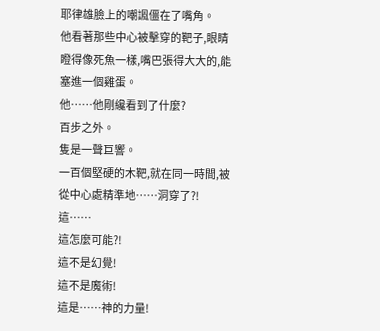耶律雄臉上的嘲諷僵在了嘴角。
他看著那些中心被擊穿的靶子,眼睛瞪得像死魚一樣,嘴巴張得大大的,能塞進一個雞蛋。
他……他剛纔看到了什麼?
百步之外。
隻是一聲巨響。
一百個堅硬的木靶,就在同一時間,被從中心處精準地……洞穿了?!
這……
這怎麼可能?!
這不是幻覺!
這不是魔術!
這是……神的力量!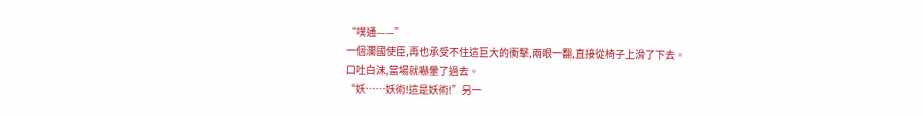“噗通——”
一個瀾國使臣,再也承受不住這巨大的衝擊,兩眼一翻,直接從椅子上滑了下去。
口吐白沫,當場就嚇暈了過去。
“妖……妖術!這是妖術!”另一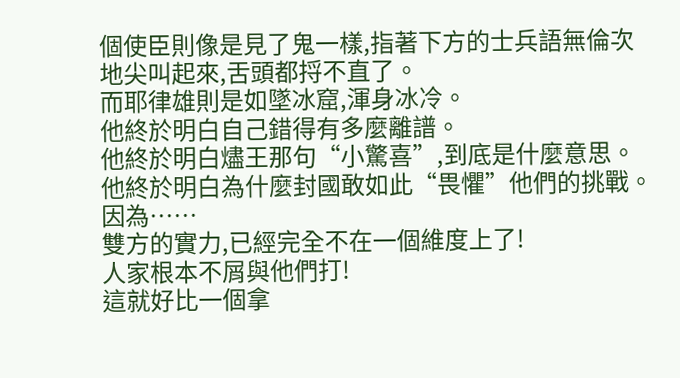個使臣則像是見了鬼一樣,指著下方的士兵語無倫次地尖叫起來,舌頭都捋不直了。
而耶律雄則是如墜冰窟,渾身冰冷。
他終於明白自己錯得有多麼離譜。
他終於明白燼王那句“小驚喜”,到底是什麼意思。
他終於明白為什麼封國敢如此“畏懼”他們的挑戰。
因為……
雙方的實力,已經完全不在一個維度上了!
人家根本不屑與他們打!
這就好比一個拿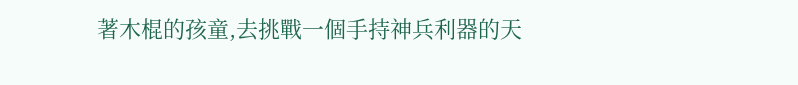著木棍的孩童,去挑戰一個手持神兵利器的天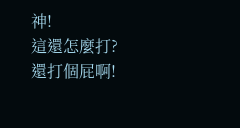神!
這還怎麼打?
還打個屁啊!